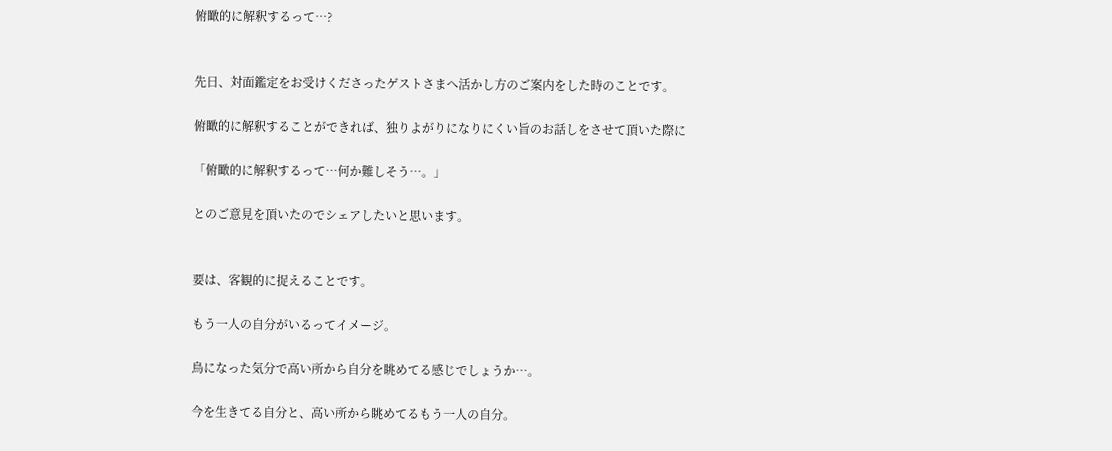俯瞰的に解釈するって…?


先日、対面鑑定をお受けくださったゲストさまへ活かし方のご案内をした時のことです。

俯瞰的に解釈することができれば、独りよがりになりにくい旨のお話しをさせて頂いた際に

「俯瞰的に解釈するって…何か難しそう…。」

とのご意見を頂いたのでシェアしたいと思います。


要は、客観的に捉えることです。

もう一人の自分がいるってイメージ。

鳥になった気分で高い所から自分を眺めてる感じでしょうか…。

今を生きてる自分と、高い所から眺めてるもう一人の自分。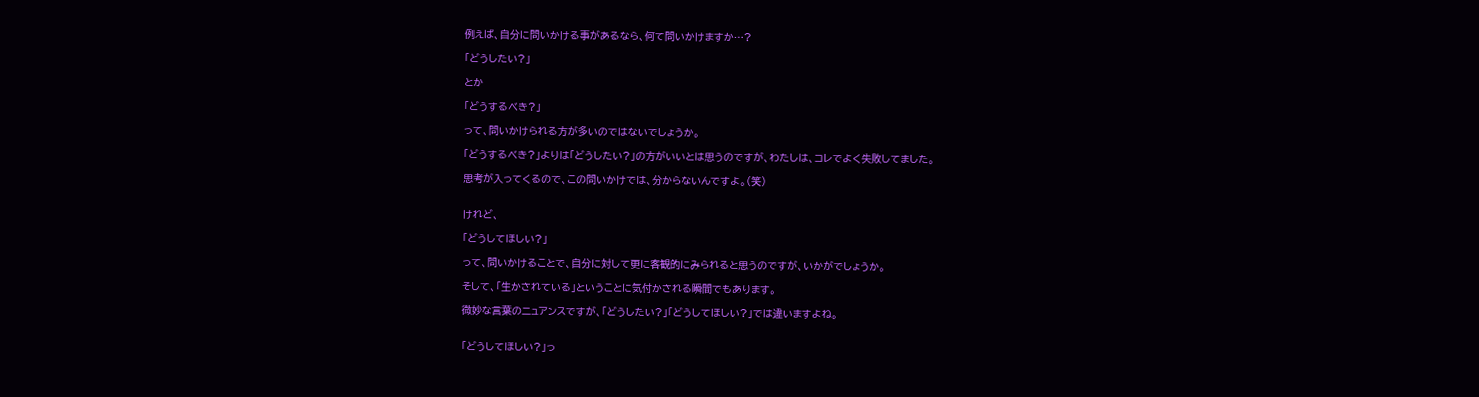例えば、自分に問いかける事があるなら、何て問いかけますか…?

「どうしたい?」

とか

「どうするべき?」

って、問いかけられる方が多いのではないでしょうか。

「どうするべき?」よりは「どうしたい?」の方がいいとは思うのですが、わたしは、コレでよく失敗してました。

思考が入ってくるので、この問いかけでは、分からないんですよ。(笑)


けれど、

「どうしてほしい?」

って、問いかけることで、自分に対して更に客観的にみられると思うのですが、いかがでしょうか。

そして、「生かされている」ということに気付かされる瞬間でもあります。

微妙な言葉のニュアンスですが、「どうしたい?」「どうしてほしい?」では違いますよね。


「どうしてほしい?」っ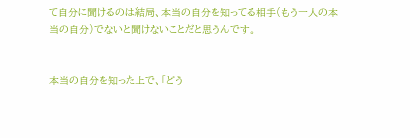て自分に聞けるのは結局、本当の自分を知ってる相手(もう一人の本当の自分)でないと聞けないことだと思うんです。


本当の自分を知った上で、「どう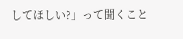してほしい?」って聞くこと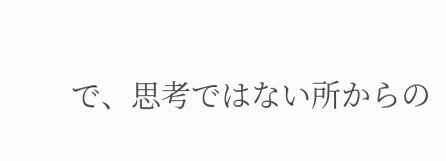で、思考ではない所からの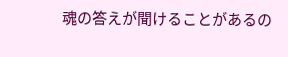魂の答えが聞けることがあるの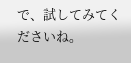で、試してみてくださいね。